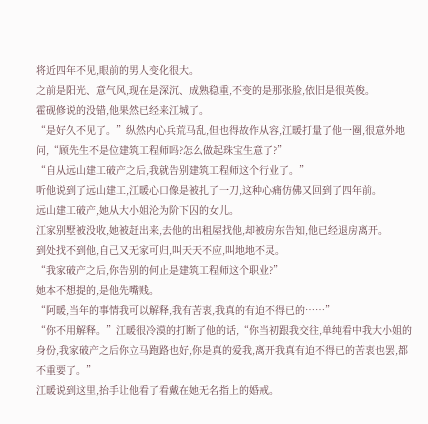将近四年不见,眼前的男人变化很大。
之前是阳光、意气风,现在是深沉、成熟稳重,不变的是那张脸,依旧是很英俊。
霍砚修说的没错,他果然已经来江城了。
“是好久不见了。”纵然内心兵荒马乱,但也得故作从容,江暖打量了他一圈,很意外地问,“顾先生不是位建筑工程师吗?怎么做起珠宝生意了?”
“自从远山建工破产之后,我就告别建筑工程师这个行业了。”
听他说到了远山建工,江暖心口像是被扎了一刀,这种心痛仿佛又回到了四年前。
远山建工破产,她从大小姐沦为阶下囚的女儿。
江家别墅被没收,她被赶出来,去他的出租屋找他,却被房东告知,他已经退房离开。
到处找不到他,自己又无家可归,叫天天不应,叫地地不灵。
“我家破产之后,你告别的何止是建筑工程师这个职业?”
她本不想提的,是他先嘴贱。
“阿暖,当年的事情我可以解释,我有苦衷,我真的有迫不得已的……”
“你不用解释。”江暖很冷漠的打断了他的话,“你当初跟我交往,单纯看中我大小姐的身份,我家破产之后你立马跑路也好,你是真的爱我,离开我真有迫不得已的苦衷也罢,都不重要了。”
江暖说到这里,抬手让他看了看戴在她无名指上的婚戒。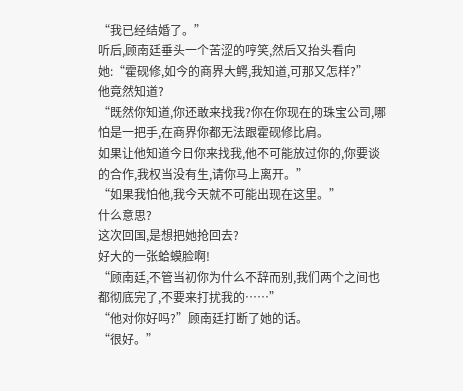“我已经结婚了。”
听后,顾南廷垂头一个苦涩的哼笑,然后又抬头看向她:“霍砚修,如今的商界大鳄,我知道,可那又怎样?”
他竟然知道?
“既然你知道,你还敢来找我?你在你现在的珠宝公司,哪怕是一把手,在商界你都无法跟霍砚修比肩。
如果让他知道今日你来找我,他不可能放过你的,你要谈的合作,我权当没有生,请你马上离开。”
“如果我怕他,我今天就不可能出现在这里。”
什么意思?
这次回国,是想把她抢回去?
好大的一张蛤蟆脸啊!
“顾南廷,不管当初你为什么不辞而别,我们两个之间也都彻底完了,不要来打扰我的……”
“他对你好吗?”顾南廷打断了她的话。
“很好。”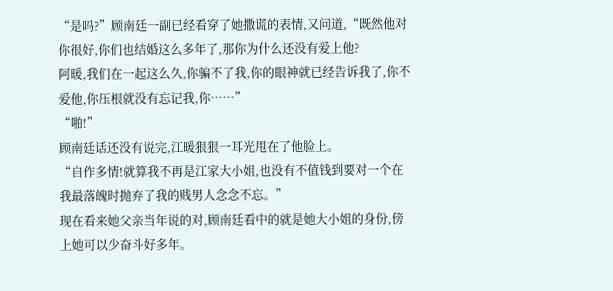“是吗?”顾南廷一副已经看穿了她撒谎的表情,又问道,“既然他对你很好,你们也结婚这么多年了,那你为什么还没有爱上他?
阿暖,我们在一起这么久,你骗不了我,你的眼神就已经告诉我了,你不爱他,你压根就没有忘记我,你……”
“啪!”
顾南廷话还没有说完,江暖狠狠一耳光甩在了他脸上。
“自作多情!就算我不再是江家大小姐,也没有不值钱到要对一个在我最落魄时抛弃了我的贱男人念念不忘。”
现在看来她父亲当年说的对,顾南廷看中的就是她大小姐的身份,傍上她可以少奋斗好多年。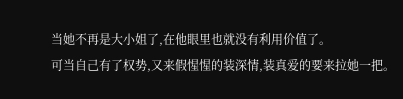当她不再是大小姐了,在他眼里也就没有利用价值了。
可当自己有了权势,又来假惺惺的装深情,装真爱的要来拉她一把。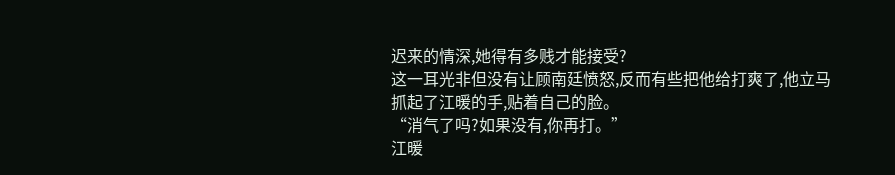迟来的情深,她得有多贱才能接受?
这一耳光非但没有让顾南廷愤怒,反而有些把他给打爽了,他立马抓起了江暖的手,贴着自己的脸。
“消气了吗?如果没有,你再打。”
江暖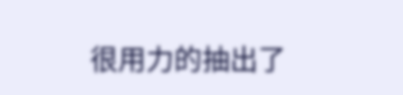很用力的抽出了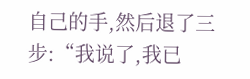自己的手,然后退了三步:“我说了,我已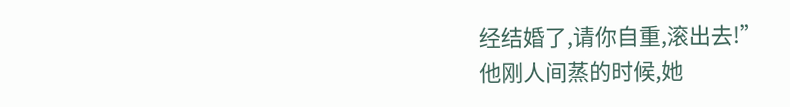经结婚了,请你自重,滚出去!”
他刚人间蒸的时候,她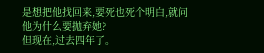是想把他找回来,要死也死个明白,就问他为什么要抛弃她?
但现在,过去四年了。